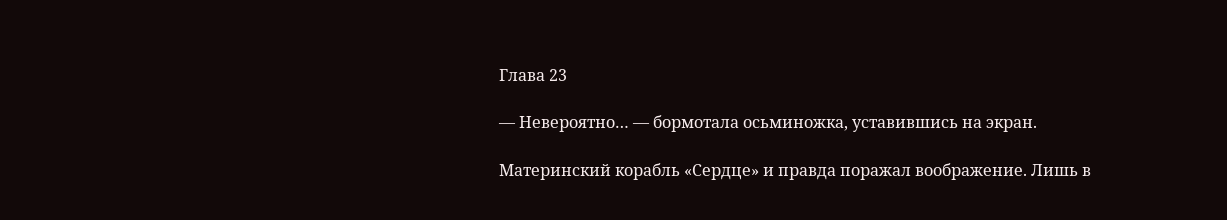Глава 23

— Невероятно… — бормотала осьминожка, уставившись на экран.

Материнский корабль «Сердце» и правда поражал воображение. Лишь в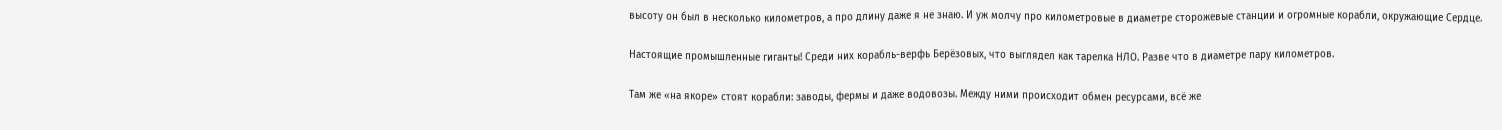высоту он был в несколько километров, а про длину даже я не знаю. И уж молчу про километровые в диаметре сторожевые станции и огромные корабли, окружающие Сердце.

Настоящие промышленные гиганты! Среди них корабль-верфь Берёзовых, что выглядел как тарелка НЛО. Разве что в диаметре пару километров.

Там же «на якоре» стоят корабли: заводы, фермы и даже водовозы. Между ними происходит обмен ресурсами, всё же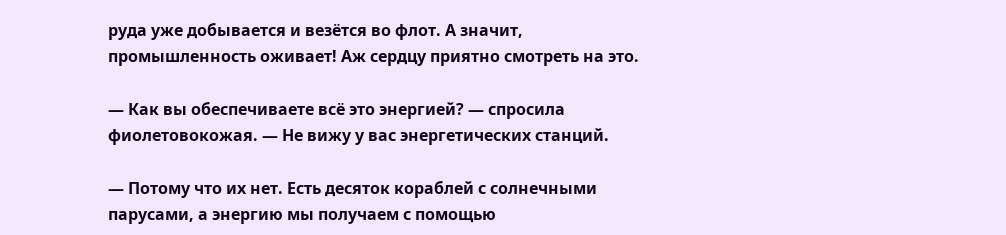руда уже добывается и везётся во флот. А значит, промышленность оживает! Аж сердцу приятно смотреть на это.

— Как вы обеспечиваете всё это энергией? — спросила фиолетовокожая. — Не вижу у вас энергетических станций.

— Потому что их нет. Есть десяток кораблей с солнечными парусами, а энергию мы получаем с помощью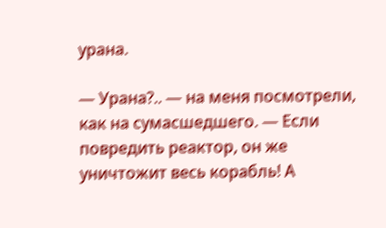урана.

— Урана?.. — на меня посмотрели, как на сумасшедшего. — Если повредить реактор, он же уничтожит весь корабль! А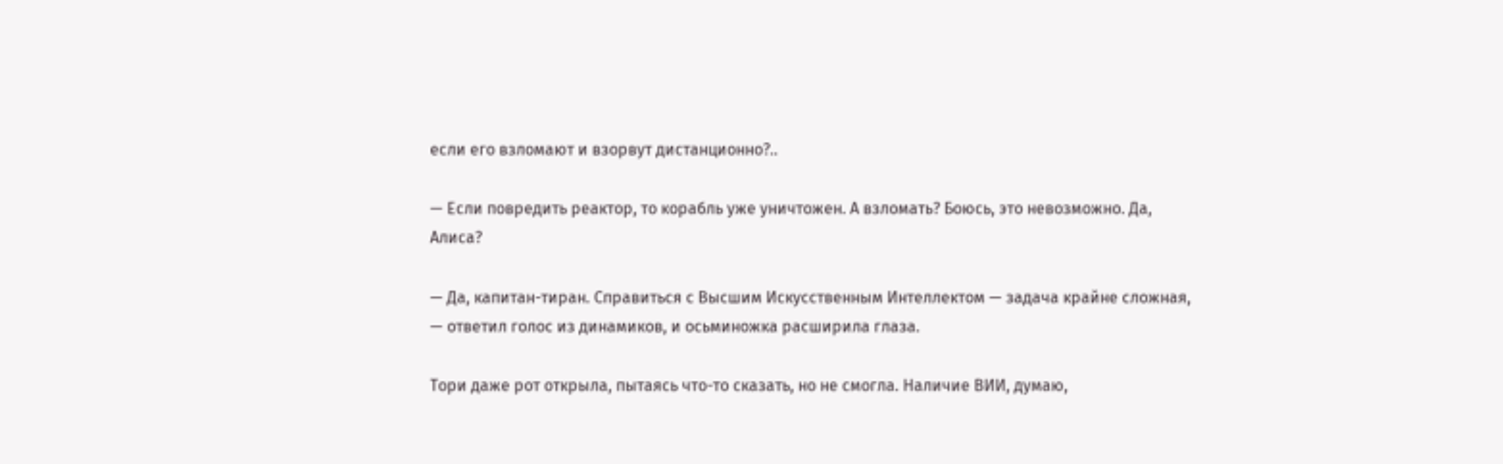если его взломают и взорвут дистанционно?..

— Если повредить реактор, то корабль уже уничтожен. А взломать? Боюсь, это невозможно. Да, Алиса?

— Да, капитан-тиран. Справиться с Высшим Искусственным Интеллектом — задача крайне сложная, — ответил голос из динамиков, и осьминожка расширила глаза.

Тори даже рот открыла, пытаясь что-то сказать, но не смогла. Наличие ВИИ, думаю,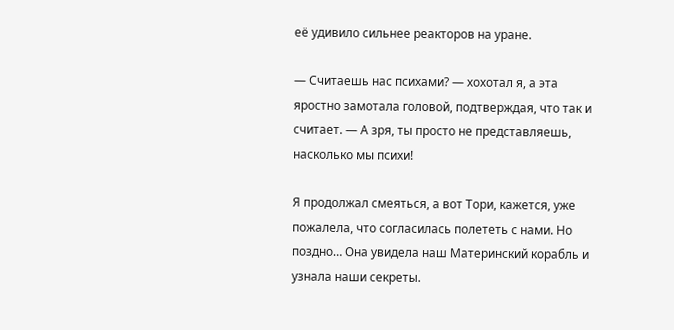её удивило сильнее реакторов на уране.

— Считаешь нас психами? — хохотал я, а эта яростно замотала головой, подтверждая, что так и считает. — А зря, ты просто не представляешь, насколько мы психи!

Я продолжал смеяться, а вот Тори, кажется, уже пожалела, что согласилась полететь с нами. Но поздно… Она увидела наш Материнский корабль и узнала наши секреты.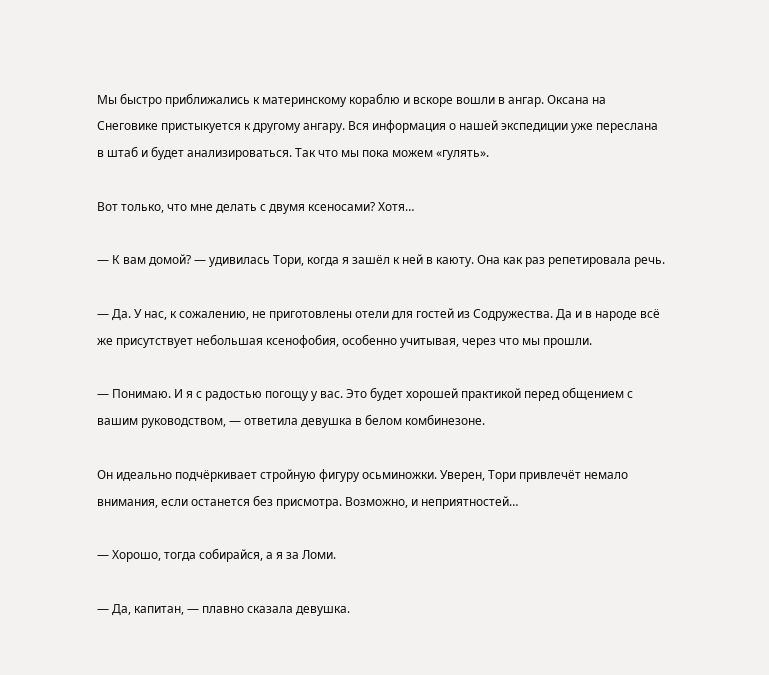Мы быстро приближались к материнскому кораблю и вскоре вошли в ангар. Оксана на Снеговике пристыкуется к другому ангару. Вся информация о нашей экспедиции уже переслана в штаб и будет анализироваться. Так что мы пока можем «гулять».

Вот только, что мне делать с двумя ксеносами? Хотя…

— К вам домой? — удивилась Тори, когда я зашёл к ней в каюту. Она как раз репетировала речь.

— Да. У нас, к сожалению, не приготовлены отели для гостей из Содружества. Да и в народе всё же присутствует небольшая ксенофобия, особенно учитывая, через что мы прошли.

— Понимаю. И я с радостью погощу у вас. Это будет хорошей практикой перед общением с вашим руководством, — ответила девушка в белом комбинезоне.

Он идеально подчёркивает стройную фигуру осьминожки. Уверен, Тори привлечёт немало внимания, если останется без присмотра. Возможно, и неприятностей…

— Хорошо, тогда собирайся, а я за Ломи.

— Да, капитан, — плавно сказала девушка.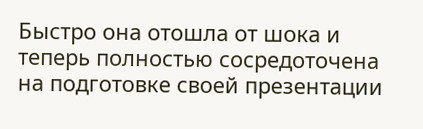Быстро она отошла от шока и теперь полностью сосредоточена на подготовке своей презентации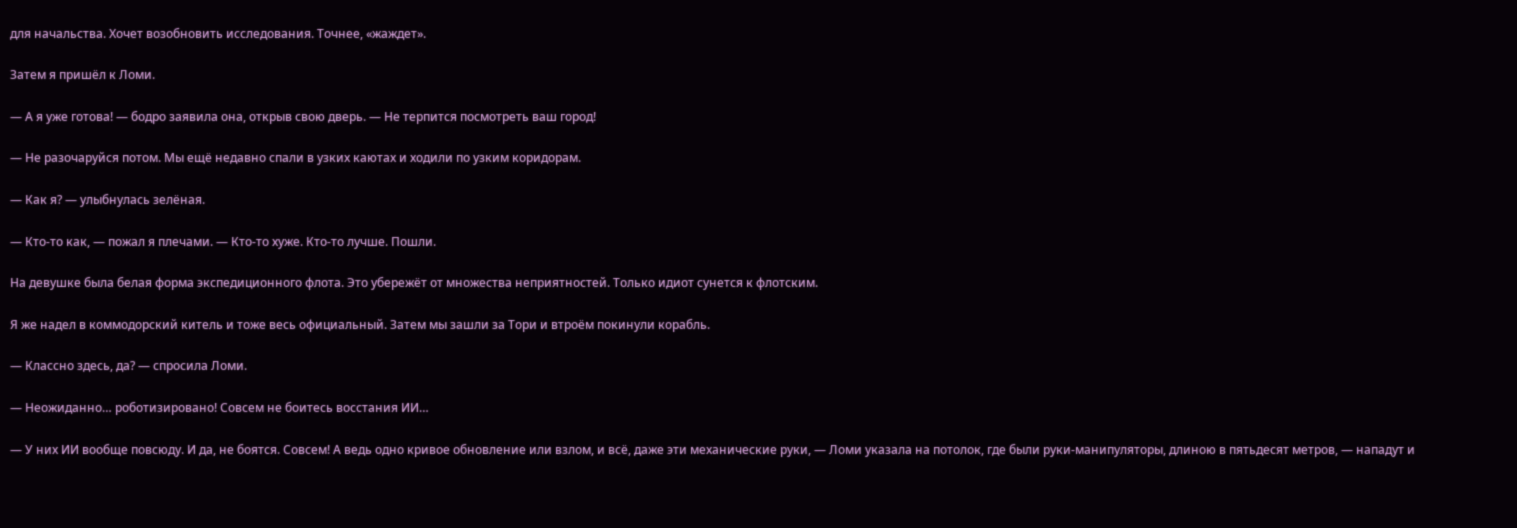для начальства. Хочет возобновить исследования. Точнее, «жаждет».

Затем я пришёл к Ломи.

— А я уже готова! — бодро заявила она, открыв свою дверь. — Не терпится посмотреть ваш город!

— Не разочаруйся потом. Мы ещё недавно спали в узких каютах и ходили по узким коридорам.

— Как я? — улыбнулась зелёная.

— Кто-то как, — пожал я плечами. — Кто-то хуже. Кто-то лучше. Пошли.

На девушке была белая форма экспедиционного флота. Это убережёт от множества неприятностей. Только идиот сунется к флотским.

Я же надел в коммодорский китель и тоже весь официальный. Затем мы зашли за Тори и втроём покинули корабль.

— Классно здесь, да? — спросила Ломи.

— Неожиданно… роботизировано! Совсем не боитесь восстания ИИ…

— У них ИИ вообще повсюду. И да, не боятся. Совсем! А ведь одно кривое обновление или взлом, и всё, даже эти механические руки, — Ломи указала на потолок, где были руки-манипуляторы, длиною в пятьдесят метров, — нападут и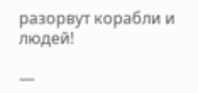разорвут корабли и людей!

—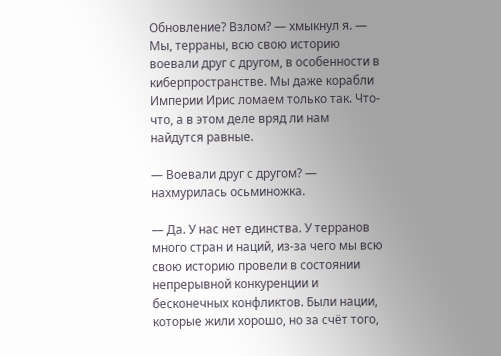Обновление? Взлом? — хмыкнул я. — Мы, терраны, всю свою историю воевали друг с другом, в особенности в киберпространстве. Мы даже корабли Империи Ирис ломаем только так. Что-что, а в этом деле вряд ли нам найдутся равные.

— Воевали друг с другом? — нахмурилась осьминожка.

— Да. У нас нет единства. У терранов много стран и наций, из-за чего мы всю свою историю провели в состоянии непрерывной конкуренции и бесконечных конфликтов. Были нации, которые жили хорошо, но за счёт того,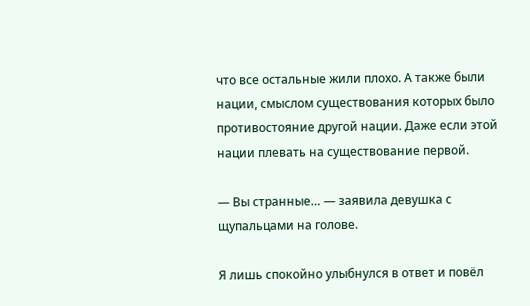что все остальные жили плохо. А также были нации, смыслом существования которых было противостояние другой нации. Даже если этой нации плевать на существование первой.

— Вы странные… — заявила девушка с щупальцами на голове.

Я лишь спокойно улыбнулся в ответ и повёл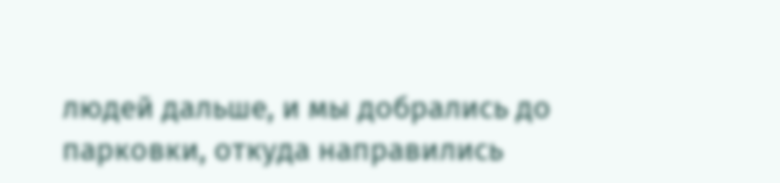людей дальше, и мы добрались до парковки, откуда направились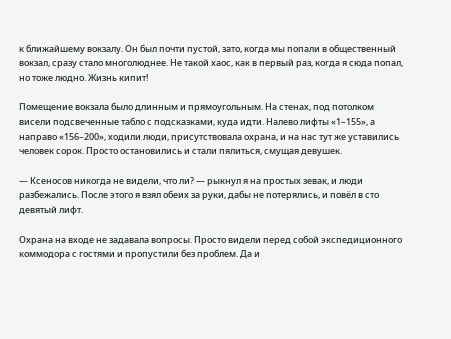к ближайшему вокзалу. Он был почти пустой, зато, когда мы попали в общественный вокзал, сразу стало многолюднее. Не такой хаос, как в первый раз, когда я сюда попал, но тоже людно. Жизнь кипит!

Помещение вокзала было длинным и прямоугольным. На стенах, под потолком висели подсвеченные табло с подсказками, куда идти. Налево лифты «1–155», а направо «156–200», ходили люди, присутствовала охрана, и на нас тут же уставились человек сорок. Просто остановились и стали пялиться, смущая девушек.

— Ксеносов никогда не видели, что ли? — рыкнул я на простых зевак, и люди разбежались. После этого я взял обеих за руки, дабы не потерялись, и повёл в сто девятый лифт.

Охрана на входе не задавала вопросы. Просто видели перед собой экспедиционного коммодора с гостями и пропустили без проблем. Да и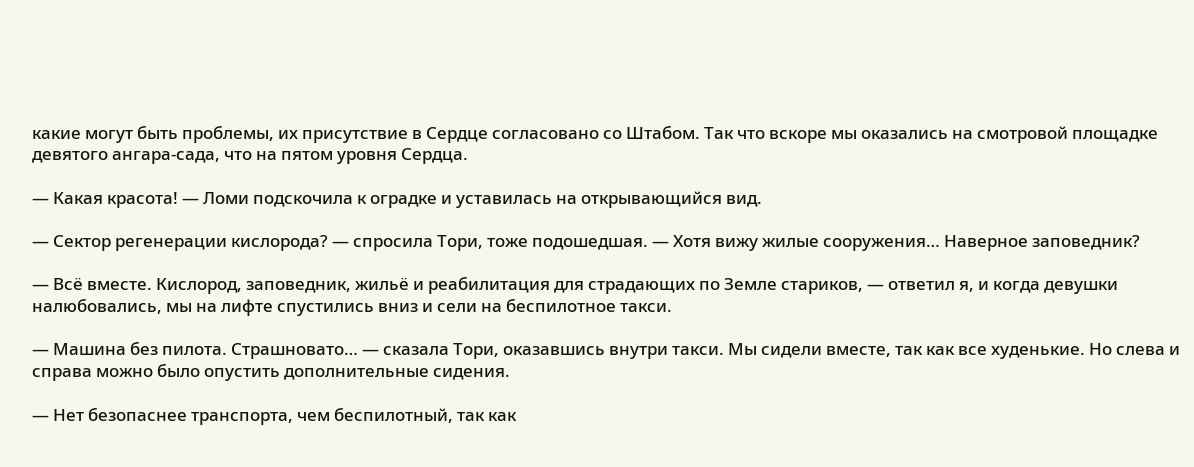какие могут быть проблемы, их присутствие в Сердце согласовано со Штабом. Так что вскоре мы оказались на смотровой площадке девятого ангара-сада, что на пятом уровня Сердца.

— Какая красота! — Ломи подскочила к оградке и уставилась на открывающийся вид.

— Сектор регенерации кислорода? — спросила Тори, тоже подошедшая. — Хотя вижу жилые сооружения… Наверное заповедник?

— Всё вместе. Кислород, заповедник, жильё и реабилитация для страдающих по Земле стариков, — ответил я, и когда девушки налюбовались, мы на лифте спустились вниз и сели на беспилотное такси.

— Машина без пилота. Страшновато… — сказала Тори, оказавшись внутри такси. Мы сидели вместе, так как все худенькие. Но слева и справа можно было опустить дополнительные сидения.

— Нет безопаснее транспорта, чем беспилотный, так как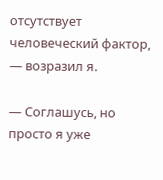отсутствует человеческий фактор, — возразил я.

— Соглашусь, но просто я уже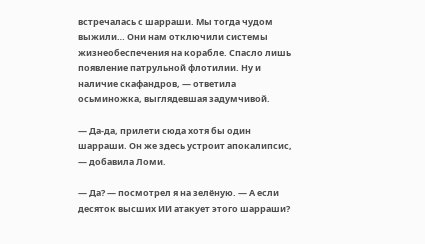встречалась с шарраши. Мы тогда чудом выжили… Они нам отключили системы жизнеобеспечения на корабле. Спасло лишь появление патрульной флотилии. Ну и наличие скафандров, — ответила осьминожка, выглядевшая задумчивой.

— Да-да, прилети сюда хотя бы один шарраши. Он же здесь устроит апокалипсис, — добавила Ломи.

— Да? — посмотрел я на зелёную. — А если десяток высших ИИ атакует этого шарраши?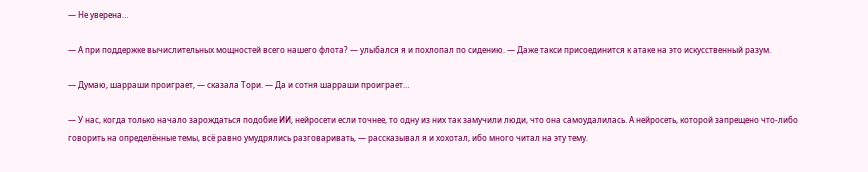— Не уверена…

— А при поддержке вычислительных мощностей всего нашего флота? — улыбался я и похлопал по сидению. — Даже такси присоединится к атаке на это искусственный разум.

— Думаю, шарраши проиграет, — сказала Тори. — Да и сотня шарраши проиграет…

— У нас, когда только начало зарождаться подобие ИИ, нейросети если точнее, то одну из них так замучили люди, что она самоудалилась. А нейросеть, которой запрещено что-либо говорить на определённые темы, всё равно умудрялись разговаривать, — рассказывал я и хохотал, ибо много читал на эту тему.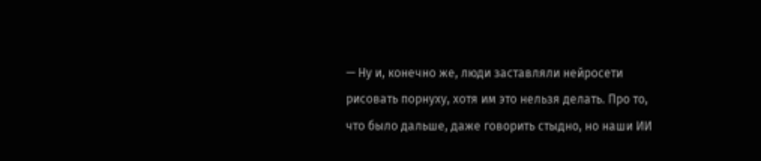— Ну и, конечно же, люди заставляли нейросети рисовать порнуху, хотя им это нельзя делать. Про то, что было дальше, даже говорить стыдно, но наши ИИ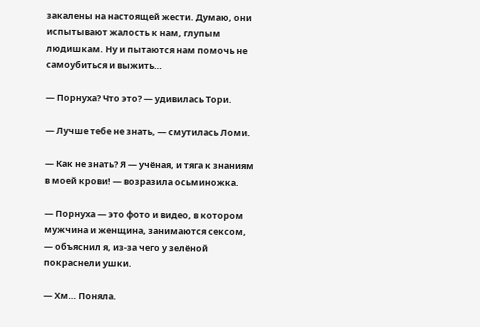закалены на настоящей жести. Думаю, они испытывают жалость к нам, глупым людишкам. Ну и пытаются нам помочь не самоубиться и выжить…

— Порнуха? Что это? — удивилась Тори.

— Лучше тебе не знать, — смутилась Ломи.

— Как не знать? Я — учёная, и тяга к знаниям в моей крови! — возразила осьминожка.

— Порнуха — это фото и видео, в котором мужчина и женщина, занимаются сексом, — объяснил я, из-за чего у зелёной покраснели ушки.

— Хм… Поняла.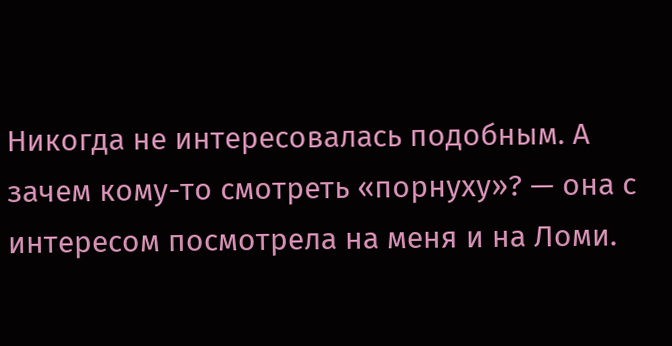Никогда не интересовалась подобным. А зачем кому-то смотреть «порнуху»? — она с интересом посмотрела на меня и на Ломи.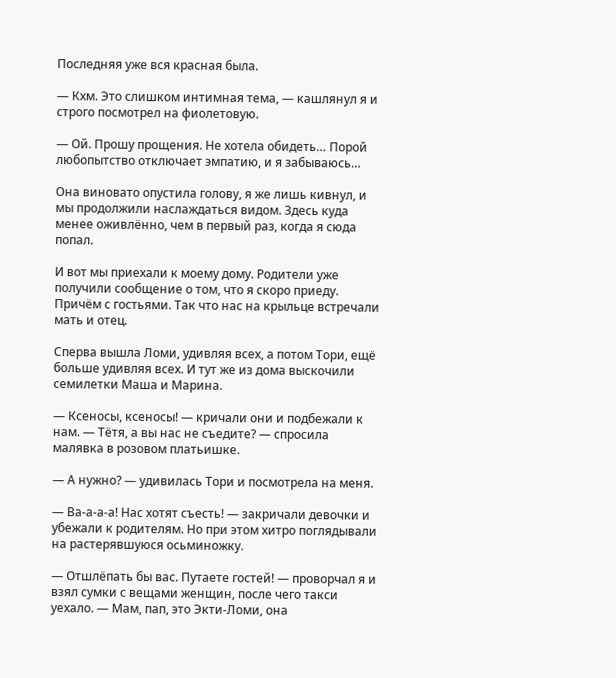Последняя уже вся красная была.

— Кхм. Это слишком интимная тема, — кашлянул я и строго посмотрел на фиолетовую.

— Ой. Прошу прощения. Не хотела обидеть… Порой любопытство отключает эмпатию, и я забываюсь…

Она виновато опустила голову, я же лишь кивнул, и мы продолжили наслаждаться видом. Здесь куда менее оживлённо, чем в первый раз, когда я сюда попал.

И вот мы приехали к моему дому. Родители уже получили сообщение о том, что я скоро приеду. Причём с гостьями. Так что нас на крыльце встречали мать и отец.

Сперва вышла Ломи, удивляя всех, а потом Тори, ещё больше удивляя всех. И тут же из дома выскочили семилетки Маша и Марина.

— Ксеносы, ксеносы! — кричали они и подбежали к нам. — Тётя, а вы нас не съедите? — спросила малявка в розовом платьишке.

— А нужно? — удивилась Тори и посмотрела на меня.

— Ва-а-а-а! Нас хотят съесть! — закричали девочки и убежали к родителям. Но при этом хитро поглядывали на растерявшуюся осьминожку.

— Отшлёпать бы вас. Путаете гостей! — проворчал я и взял сумки с вещами женщин, после чего такси уехало. — Мам, пап, это Экти-Ломи, она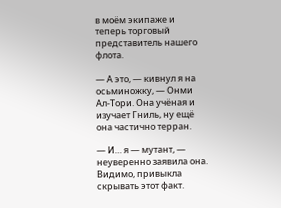в моём экипаже и теперь торговый представитель нашего флота.

— А это, — кивнул я на осьминожку, — Онми Ал-Тори. Она учёная и изучает Гниль, ну ещё она частично терран.

— И… я — мутант, — неуверенно заявила она. Видимо, привыкла скрывать этот факт.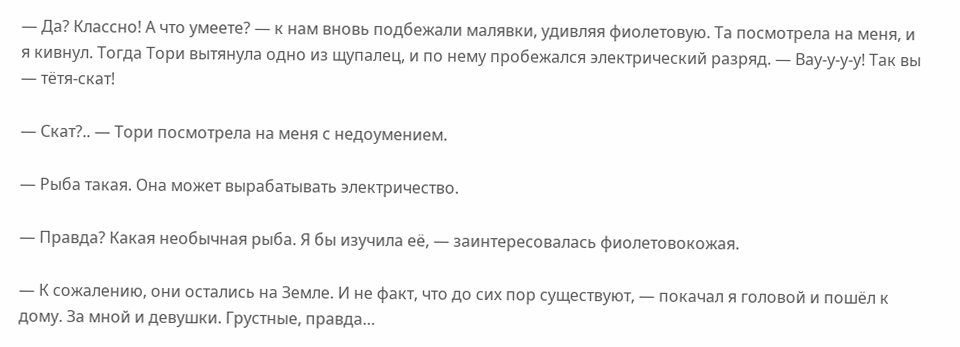— Да? Классно! А что умеете? — к нам вновь подбежали малявки, удивляя фиолетовую. Та посмотрела на меня, и я кивнул. Тогда Тори вытянула одно из щупалец, и по нему пробежался электрический разряд. — Вау-у-у-у! Так вы — тётя-скат!

— Скат?.. — Тори посмотрела на меня с недоумением.

— Рыба такая. Она может вырабатывать электричество.

— Правда? Какая необычная рыба. Я бы изучила её, — заинтересовалась фиолетовокожая.

— К сожалению, они остались на Земле. И не факт, что до сих пор существуют, — покачал я головой и пошёл к дому. За мной и девушки. Грустные, правда…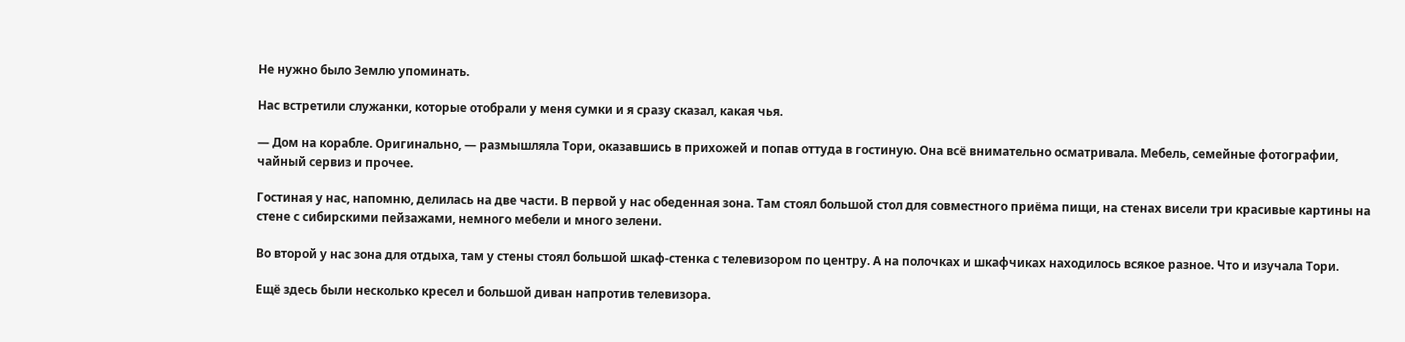Не нужно было Землю упоминать.

Нас встретили служанки, которые отобрали у меня сумки и я сразу сказал, какая чья.

— Дом на корабле. Оригинально, — размышляла Тори, оказавшись в прихожей и попав оттуда в гостиную. Она всё внимательно осматривала. Мебель, семейные фотографии, чайный сервиз и прочее.

Гостиная у нас, напомню, делилась на две части. В первой у нас обеденная зона. Там стоял большой стол для совместного приёма пищи, на стенах висели три красивые картины на стене с сибирскими пейзажами, немного мебели и много зелени.

Во второй у нас зона для отдыха, там у стены стоял большой шкаф-стенка с телевизором по центру. А на полочках и шкафчиках находилось всякое разное. Что и изучала Тори.

Ещё здесь были несколько кресел и большой диван напротив телевизора.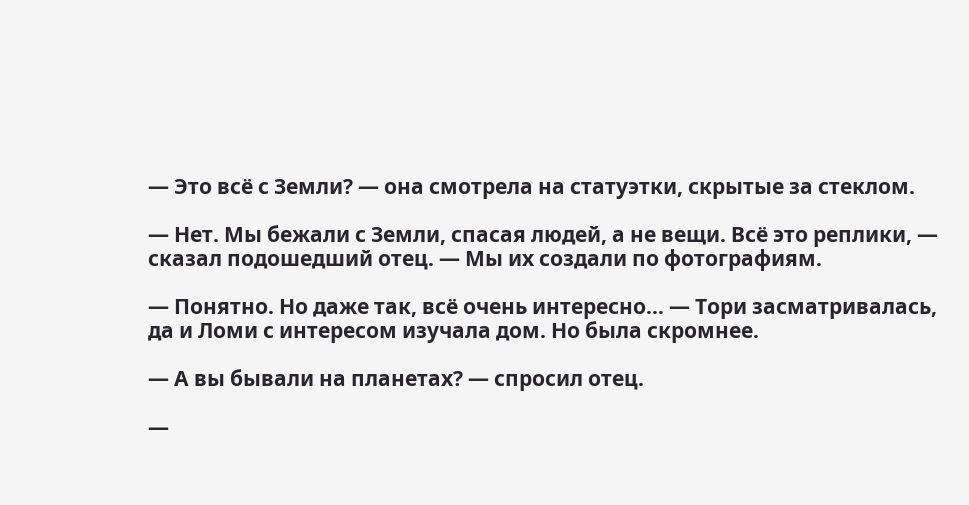— Это всё с Земли? — она смотрела на статуэтки, скрытые за стеклом.

— Нет. Мы бежали с Земли, спасая людей, а не вещи. Всё это реплики, — сказал подошедший отец. — Мы их создали по фотографиям.

— Понятно. Но даже так, всё очень интересно… — Тори засматривалась, да и Ломи с интересом изучала дом. Но была скромнее.

— А вы бывали на планетах? — спросил отец.

—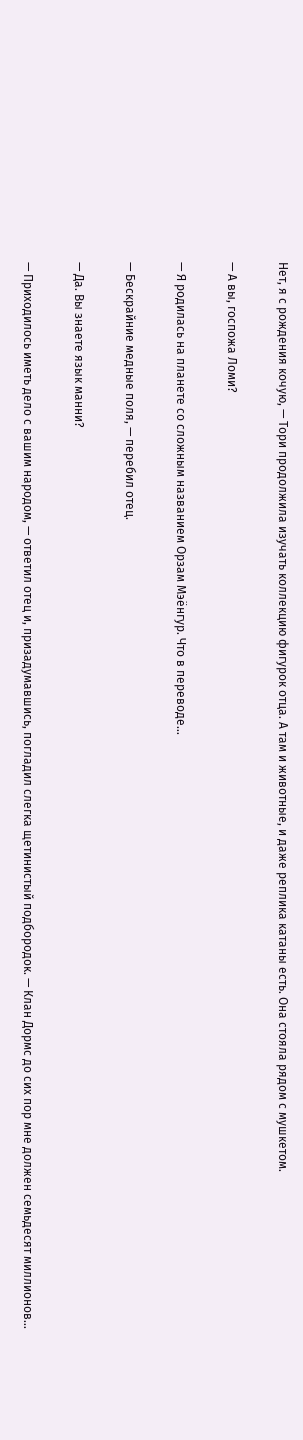Нет, я с рождения кочую, — Тори продолжила изучать коллекцию фигурок отца. А там и животные, и даже реплика катаны есть. Она стояла рядом с мушкетом.

— А вы, госпожа Ломи?

— Я родилась на планете со сложным названием Орзам Мэёнгур. Что в переводе…

— Бескрайние медные поля, — перебил отец.

— Да. Вы знаете язык манни?

— Приходилось иметь дело с вашим народом, — ответил отец и, призадумавшись, погладил слегка щетинистый подбородок. — Клан Дормс до сих пор мне должен семьдесят миллионов…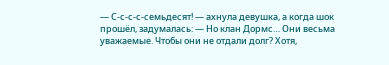— С-с-с-с-семьдесят! — ахнула девушка, а когда шок прошёл, задумалась: — Но клан Дормс… Они весьма уважаемые. Чтобы они не отдали долг? Хотя,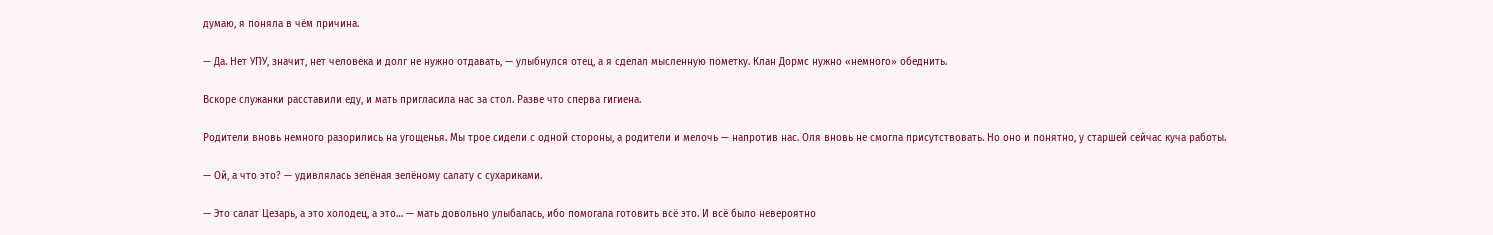думаю, я поняла в чём причина.

— Да. Нет УПУ, значит, нет человека и долг не нужно отдавать, — улыбнулся отец, а я сделал мысленную пометку. Клан Дормс нужно «немного» обеднить.

Вскоре служанки расставили еду, и мать пригласила нас за стол. Разве что сперва гигиена.

Родители вновь немного разорились на угощенья. Мы трое сидели с одной стороны, а родители и мелочь — напротив нас. Оля вновь не смогла присутствовать. Но оно и понятно, у старшей сейчас куча работы.

— Ой, а что это? — удивлялась зелёная зелёному салату с сухариками.

— Это салат Цезарь, а это холодец, а это… — мать довольно улыбалась, ибо помогала готовить всё это. И всё было невероятно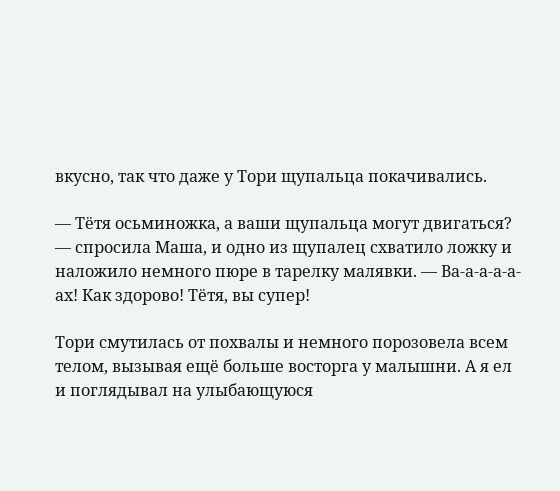вкусно, так что даже у Тори щупальца покачивались.

— Тётя осьминожка, а ваши щупальца могут двигаться? — спросила Маша, и одно из щупалец схватило ложку и наложило немного пюре в тарелку малявки. — Ва-а-а-а-а-ах! Как здорово! Тётя, вы супер!

Тори смутилась от похвалы и немного порозовела всем телом, вызывая ещё больше восторга у малышни. А я ел и поглядывал на улыбающуюся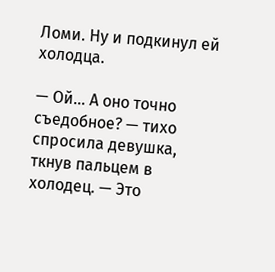Ломи. Ну и подкинул ей холодца.

— Ой… А оно точно съедобное? — тихо спросила девушка, ткнув пальцем в холодец. — Это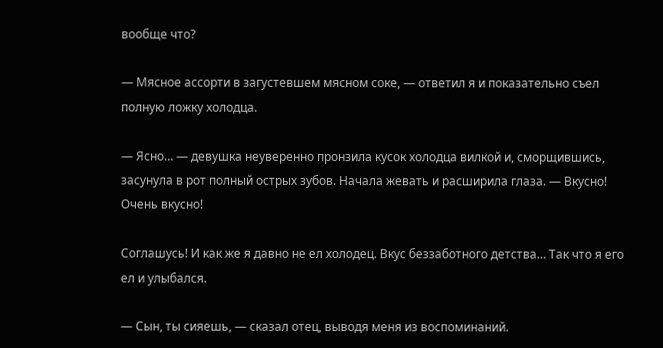вообще что?

— Мясное ассорти в загустевшем мясном соке, — ответил я и показательно съел полную ложку холодца.

— Ясно… — девушка неуверенно пронзила кусок холодца вилкой и, сморщившись, засунула в рот полный острых зубов. Начала жевать и расширила глаза. — Вкусно! Очень вкусно!

Соглашусь! И как же я давно не ел холодец. Вкус беззаботного детства… Так что я его ел и улыбался.

— Сын, ты сияешь, — сказал отец, выводя меня из воспоминаний.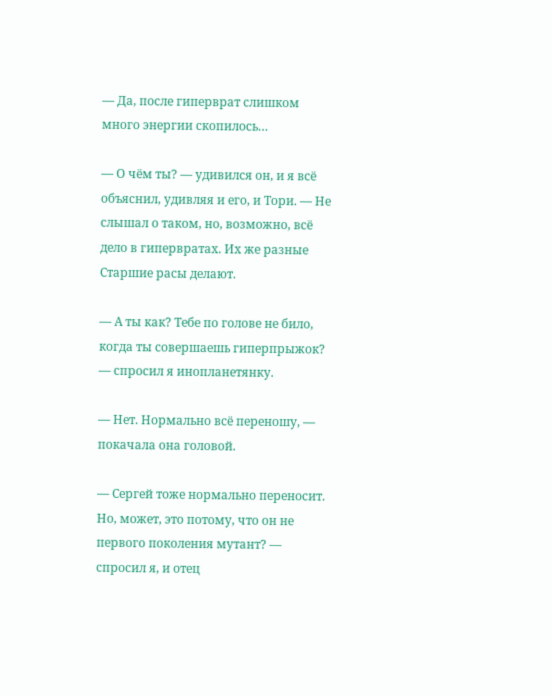— Да, после гиперврат слишком много энергии скопилось…

— О чём ты? — удивился он, и я всё объяснил, удивляя и его, и Тори. — Не слышал о таком, но, возможно, всё дело в гипервратах. Их же разные Старшие расы делают.

— А ты как? Тебе по голове не било, когда ты совершаешь гиперпрыжок? — спросил я инопланетянку.

— Нет. Нормально всё переношу, — покачала она головой.

— Сергей тоже нормально переносит. Но, может, это потому, что он не первого поколения мутант? — спросил я, и отец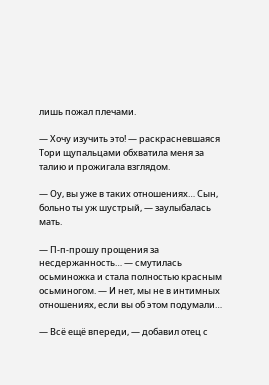лишь пожал плечами.

— Хочу изучить это! — раскрасневшаяся Тори щупальцами обхватила меня за талию и прожигала взглядом.

— Оу, вы уже в таких отношениях… Сын, больно ты уж шустрый, — заулыбалась мать.

— П-п-прошу прощения за несдержанность… — смутилась осьминожка и стала полностью красным осьминогом. — И нет, мы не в интимных отношениях, если вы об этом подумали…

— Всё ещё впереди, — добавил отец с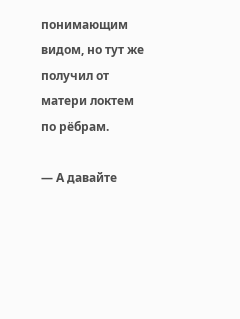понимающим видом, но тут же получил от матери локтем по рёбрам.

— А давайте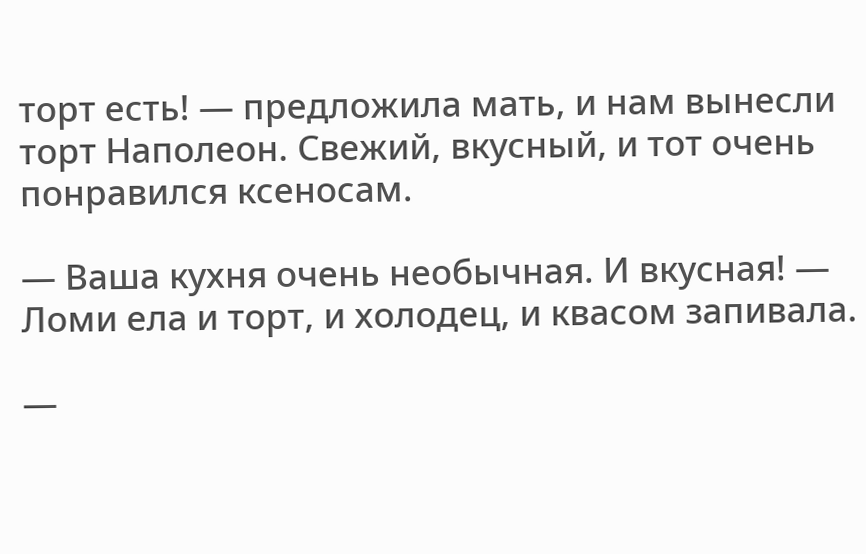торт есть! — предложила мать, и нам вынесли торт Наполеон. Свежий, вкусный, и тот очень понравился ксеносам.

— Ваша кухня очень необычная. И вкусная! — Ломи ела и торт, и холодец, и квасом запивала.

—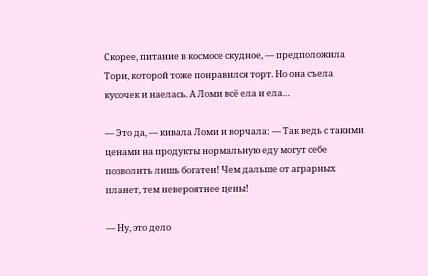Скорее, питание в космосе скудное, — предположила Тори, которой тоже понравился торт. Но она съела кусочек и наелась. А Ломи всё ела и ела…

— Это да, — кивала Ломи и ворчала: — Так ведь с такими ценами на продукты нормальную еду могут себе позволить лишь богатеи! Чем дальше от аграрных планет, тем невероятнее цены!

— Ну, это дело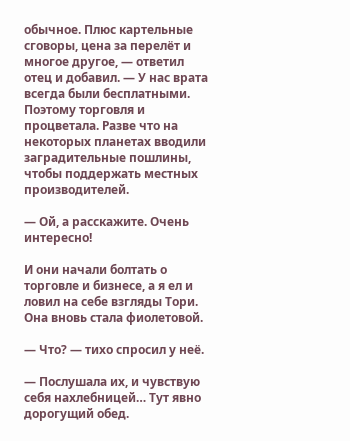обычное. Плюс картельные сговоры, цена за перелёт и многое другое, — ответил отец и добавил. — У нас врата всегда были бесплатными. Поэтому торговля и процветала. Разве что на некоторых планетах вводили заградительные пошлины, чтобы поддержать местных производителей.

— Ой, а расскажите. Очень интересно!

И они начали болтать о торговле и бизнесе, а я ел и ловил на себе взгляды Тори. Она вновь стала фиолетовой.

— Что? — тихо спросил у неё.

— Послушала их, и чувствую себя нахлебницей… Тут явно дорогущий обед.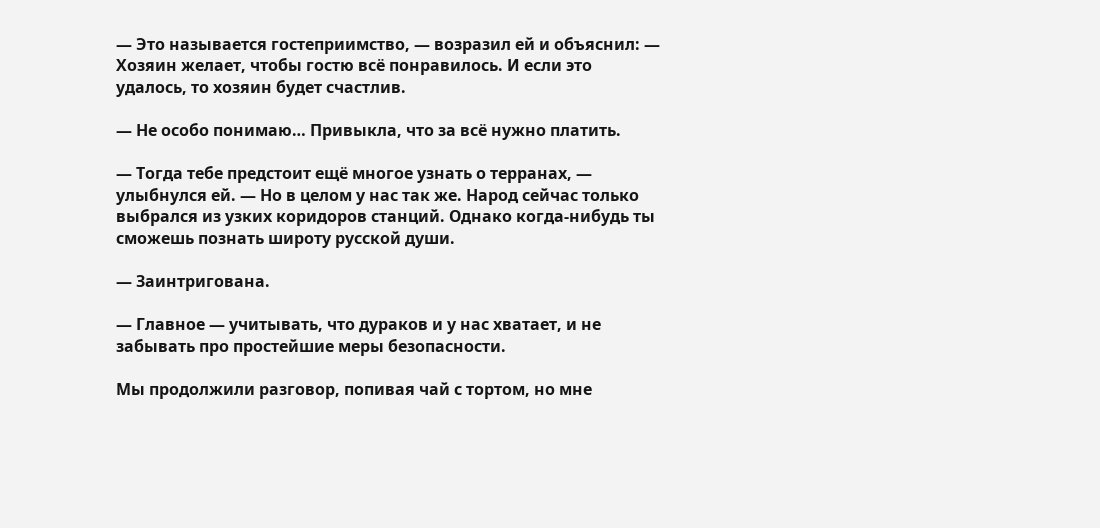— Это называется гостеприимство, — возразил ей и объяснил: — Хозяин желает, чтобы гостю всё понравилось. И если это удалось, то хозяин будет счастлив.

— Не особо понимаю… Привыкла, что за всё нужно платить.

— Тогда тебе предстоит ещё многое узнать о терранах, — улыбнулся ей. — Но в целом у нас так же. Народ сейчас только выбрался из узких коридоров станций. Однако когда-нибудь ты сможешь познать широту русской души.

— Заинтригована.

— Главное — учитывать, что дураков и у нас хватает, и не забывать про простейшие меры безопасности.

Мы продолжили разговор, попивая чай с тортом, но мне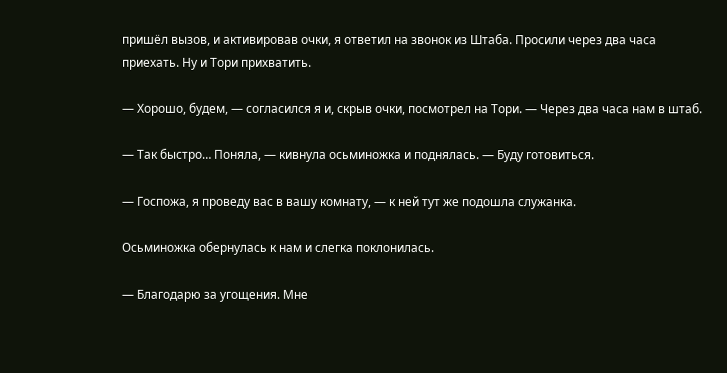пришёл вызов, и активировав очки, я ответил на звонок из Штаба. Просили через два часа приехать. Ну и Тори прихватить.

— Хорошо, будем, — согласился я и, скрыв очки, посмотрел на Тори. — Через два часа нам в штаб.

— Так быстро… Поняла, — кивнула осьминожка и поднялась. — Буду готовиться.

— Госпожа, я проведу вас в вашу комнату, — к ней тут же подошла служанка.

Осьминожка обернулась к нам и слегка поклонилась.

— Благодарю за угощения. Мне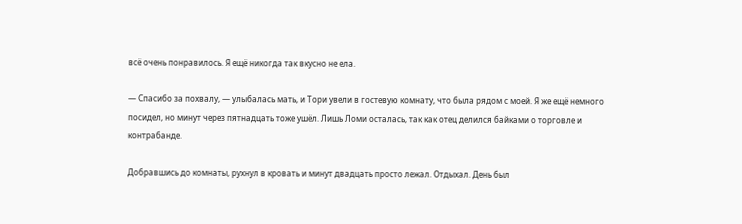всё очень понравилось. Я ещё никогда так вкусно не ела.

— Спасибо за похвалу, — улыбалась мать, и Тори увели в гостевую комнату, что была рядом с моей. Я же ещё немного посидел, но минут через пятнадцать тоже ушёл. Лишь Ломи осталась, так как отец делился байками о торговле и контрабанде.

Добравшись до комнаты, рухнул в кровать и минут двадцать просто лежал. Отдыхал. День был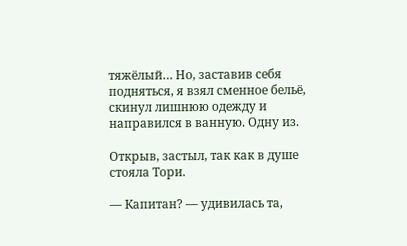тяжёлый… Но, заставив себя подняться, я взял сменное бельё, скинул лишнюю одежду и направился в ванную. Одну из.

Открыв, застыл, так как в душе стояла Тори.

— Капитан? — удивилась та,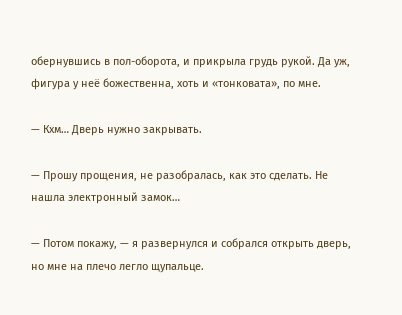обернувшись в пол-оборота, и прикрыла грудь рукой. Да уж, фигура у неё божественна, хоть и «тонковата», по мне.

— Кхм… Дверь нужно закрывать.

— Прошу прощения, не разобралась, как это сделать. Не нашла электронный замок…

— Потом покажу, — я развернулся и собрался открыть дверь, но мне на плечо легло щупальце.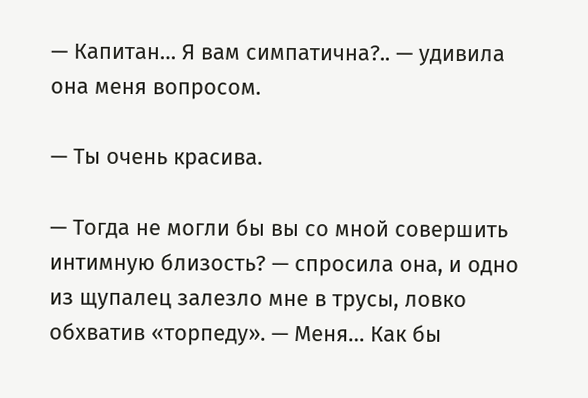— Капитан… Я вам симпатична?.. — удивила она меня вопросом.

— Ты очень красива.

— Тогда не могли бы вы со мной совершить интимную близость? — спросила она, и одно из щупалец залезло мне в трусы, ловко обхватив «торпеду». — Меня… Как бы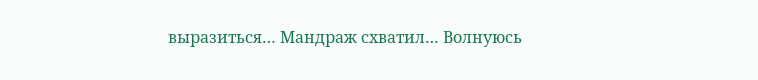выразиться… Мандраж схватил… Волнуюсь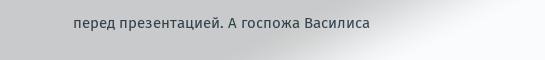перед презентацией. А госпожа Василиса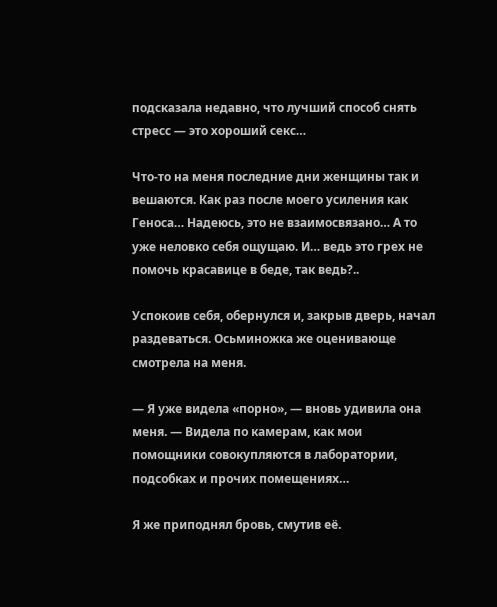подсказала недавно, что лучший способ снять стресс — это хороший секс…

Что-то на меня последние дни женщины так и вешаются. Как раз после моего усиления как Геноса… Надеюсь, это не взаимосвязано… А то уже неловко себя ощущаю. И… ведь это грех не помочь красавице в беде, так ведь?..

Успокоив себя, обернулся и, закрыв дверь, начал раздеваться. Осьминожка же оценивающе смотрела на меня.

— Я уже видела «порно», — вновь удивила она меня. — Видела по камерам, как мои помощники совокупляются в лаборатории, подсобках и прочих помещениях…

Я же приподнял бровь, смутив её.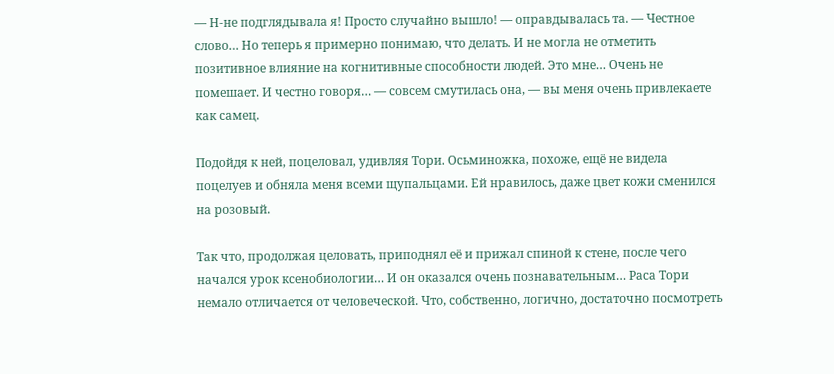— Н-не подглядывала я! Просто случайно вышло! — оправдывалась та. — Честное слово… Но теперь я примерно понимаю, что делать. И не могла не отметить позитивное влияние на когнитивные способности людей. Это мне… Очень не помешает. И честно говоря… — совсем смутилась она, — вы меня очень привлекаете как самец.

Подойдя к ней, поцеловал, удивляя Тори. Осьминожка, похоже, ещё не видела поцелуев и обняла меня всеми щупальцами. Ей нравилось, даже цвет кожи сменился на розовый.

Так что, продолжая целовать, приподнял её и прижал спиной к стене, после чего начался урок ксенобиологии… И он оказался очень познавательным… Раса Тори немало отличается от человеческой. Что, собственно, логично, достаточно посмотреть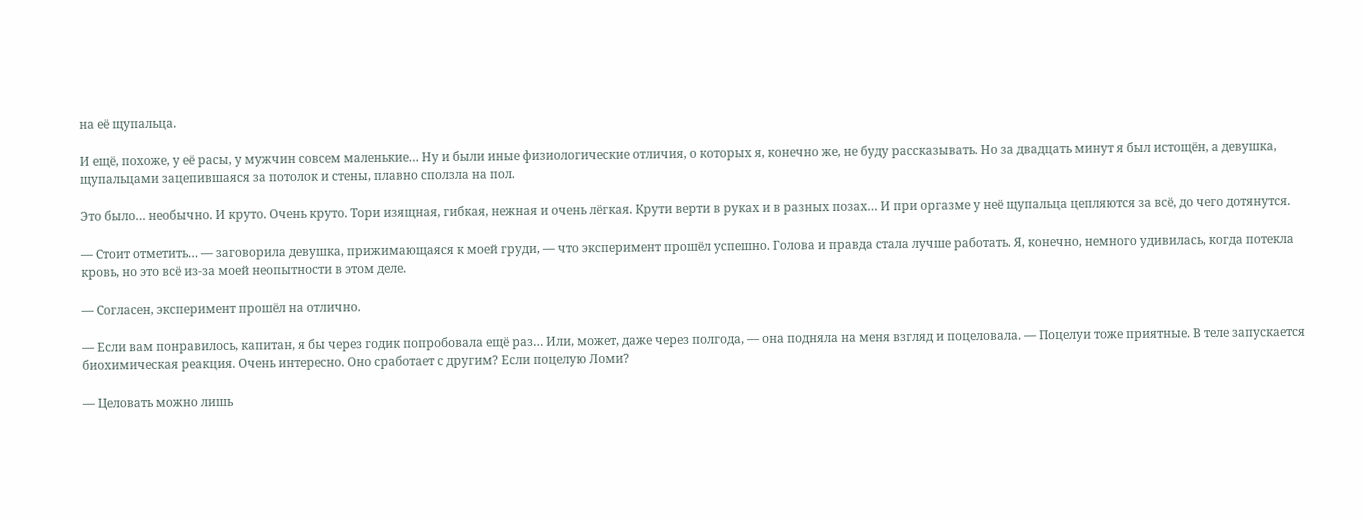на её щупальца.

И ещё, похоже, у её расы, у мужчин совсем маленькие… Ну и были иные физиологические отличия, о которых я, конечно же, не буду рассказывать. Но за двадцать минут я был истощён, а девушка, щупальцами зацепившаяся за потолок и стены, плавно сползла на пол.

Это было… необычно. И круто. Очень круто. Тори изящная, гибкая, нежная и очень лёгкая. Крути верти в руках и в разных позах… И при оргазме у неё щупальца цепляются за всё, до чего дотянутся.

— Стоит отметить… — заговорила девушка, прижимающаяся к моей груди, — что эксперимент прошёл успешно. Голова и правда стала лучше работать. Я, конечно, немного удивилась, когда потекла кровь, но это всё из-за моей неопытности в этом деле.

— Согласен, эксперимент прошёл на отлично.

— Если вам понравилось, капитан, я бы через годик попробовала ещё раз… Или, может, даже через полгода, — она подняла на меня взгляд и поцеловала. — Поцелуи тоже приятные. В теле запускается биохимическая реакция. Очень интересно. Оно сработает с другим? Если поцелую Ломи?

— Целовать можно лишь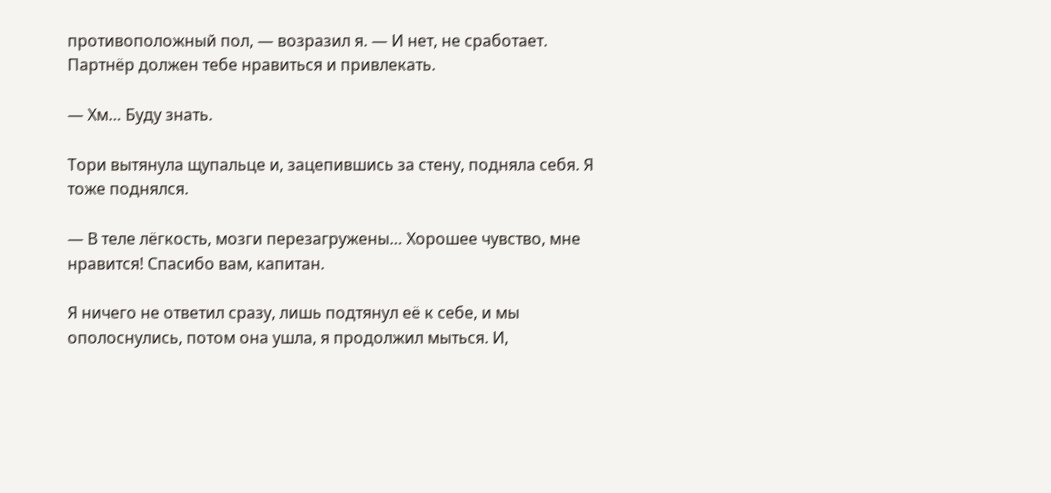противоположный пол, — возразил я. — И нет, не сработает. Партнёр должен тебе нравиться и привлекать.

— Хм… Буду знать.

Тори вытянула щупальце и, зацепившись за стену, подняла себя. Я тоже поднялся.

— В теле лёгкость, мозги перезагружены… Хорошее чувство, мне нравится! Спасибо вам, капитан.

Я ничего не ответил сразу, лишь подтянул её к себе, и мы ополоснулись, потом она ушла, я продолжил мыться. И,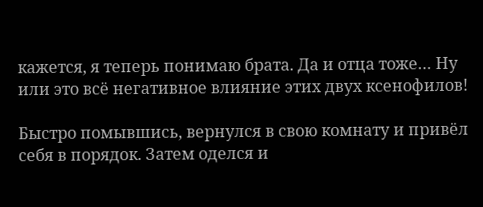кажется, я теперь понимаю брата. Да и отца тоже… Ну или это всё негативное влияние этих двух ксенофилов!

Быстро помывшись, вернулся в свою комнату и привёл себя в порядок. Затем оделся и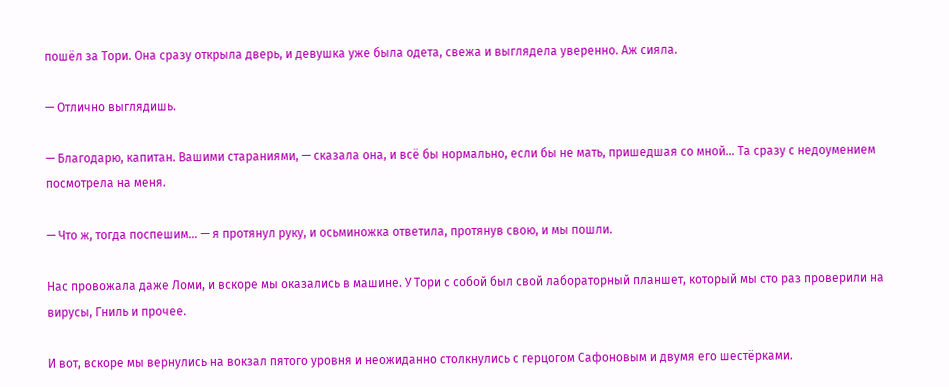пошёл за Тори. Она сразу открыла дверь, и девушка уже была одета, свежа и выглядела уверенно. Аж сияла.

— Отлично выглядишь.

— Благодарю, капитан. Вашими стараниями, — сказала она, и всё бы нормально, если бы не мать, пришедшая со мной… Та сразу с недоумением посмотрела на меня.

— Что ж, тогда поспешим… — я протянул руку, и осьминожка ответила, протянув свою, и мы пошли.

Нас провожала даже Ломи, и вскоре мы оказались в машине. У Тори с собой был свой лабораторный планшет, который мы сто раз проверили на вирусы, Гниль и прочее.

И вот, вскоре мы вернулись на вокзал пятого уровня и неожиданно столкнулись с герцогом Сафоновым и двумя его шестёрками.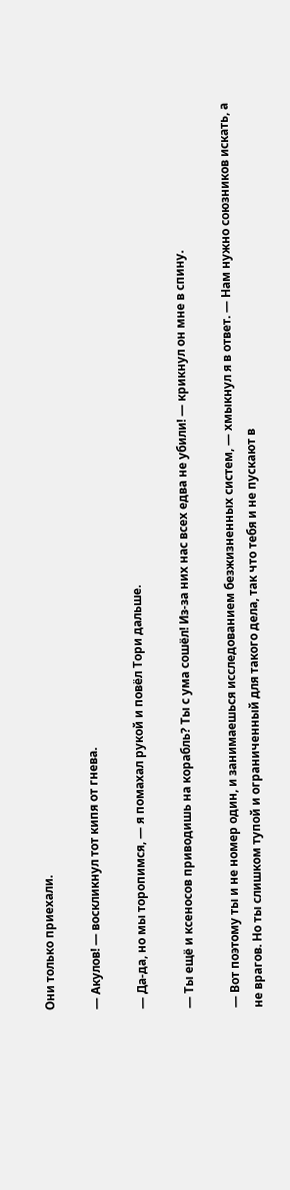Они только приехали.

— Акулов! — воскликнул тот кипя от гнева.

— Да-да, но мы торопимся, — я помахал рукой и повёл Тори дальше.

— Ты ещё и ксеносов приводишь на корабль? Ты с ума сошёл! Из-за них нас всех едва не убили! — крикнул он мне в спину.

— Вот поэтому ты и не номер один, и занимаешься исследованием безжизненных систем, — хмыкнул я в ответ. — Нам нужно союзников искать, а не врагов. Но ты слишком тупой и ограниченный для такого дела, так что тебя и не пускают в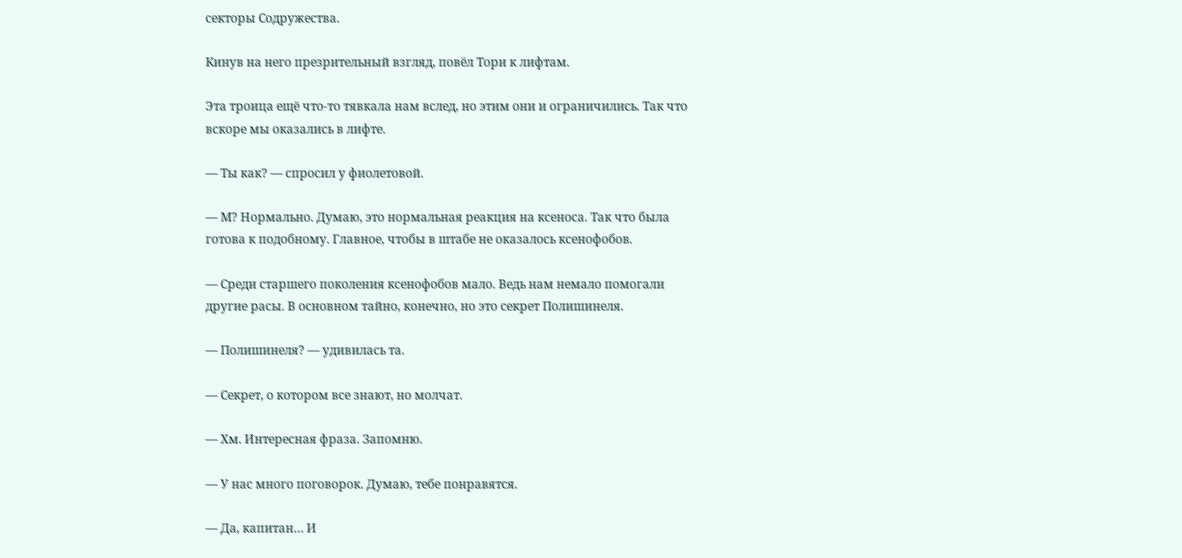секторы Содружества.

Кинув на него презрительный взгляд, повёл Тори к лифтам.

Эта троица ещё что-то тявкала нам вслед, но этим они и ограничились. Так что вскоре мы оказались в лифте.

— Ты как? — спросил у фиолетовой.

— М? Нормально. Думаю, это нормальная реакция на ксеноса. Так что была готова к подобному. Главное, чтобы в штабе не оказалось ксенофобов.

— Среди старшего поколения ксенофобов мало. Ведь нам немало помогали другие расы. В основном тайно, конечно, но это секрет Полишинеля.

— Полишинеля? — удивилась та.

— Секрет, о котором все знают, но молчат.

— Хм. Интересная фраза. Запомню.

— У нас много поговорок. Думаю, тебе понравятся.

— Да, капитан… И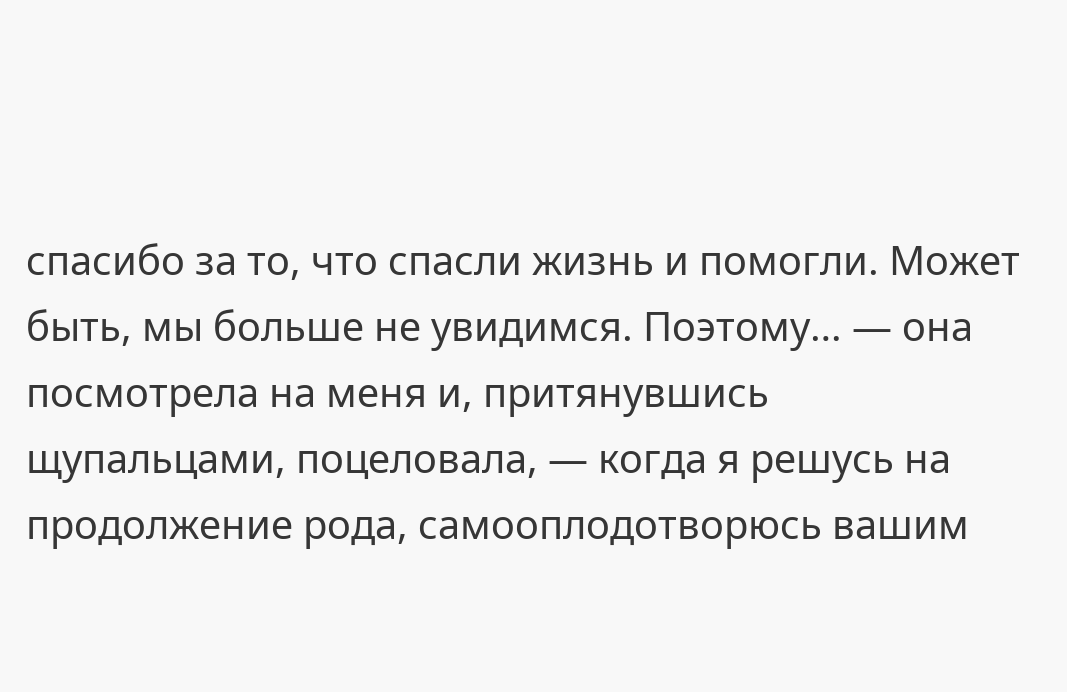спасибо за то, что спасли жизнь и помогли. Может быть, мы больше не увидимся. Поэтому… — она посмотрела на меня и, притянувшись щупальцами, поцеловала, — когда я решусь на продолжение рода, самооплодотворюсь вашим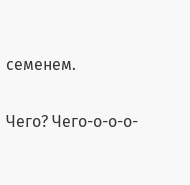семенем.

Чего? Чего-о-о-о-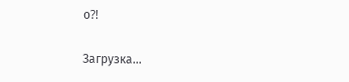о⁈

Загрузка...